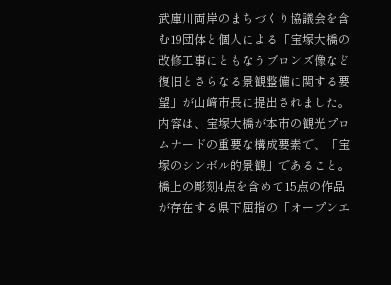武庫川両岸のまちづくり協議会を含む19団体と個人による「宝塚大橋の改修工事にともなうブロンズ像など復旧とさらなる景観整備に関する要望」が山﨑市長に提出されました。
内容は、宝塚大橋が本市の観光プロムナードの重要な構成要素で、「宝塚のシンボル的景観」であること。橋上の彫刻4点を含めて15点の作品が存在する県下屈指の「オープンエ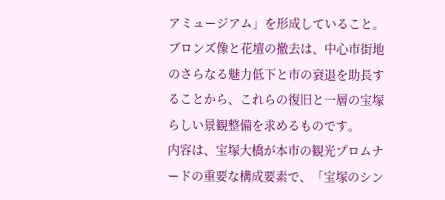アミュージアム」を形成していること。ブロンズ像と花壇の撤去は、中心市街地のさらなる魅力低下と市の衰退を助長することから、これらの復旧と一層の宝塚らしい景観整備を求めるものです。
内容は、宝塚大橋が本市の観光プロムナードの重要な構成要素で、「宝塚のシン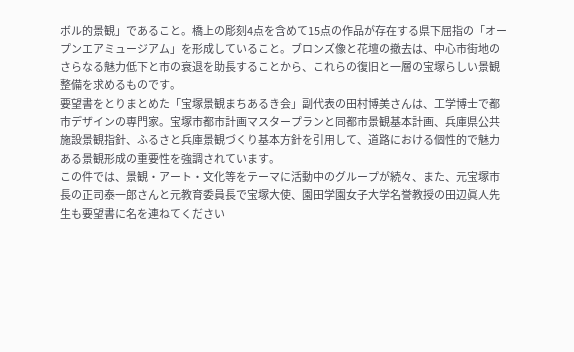ボル的景観」であること。橋上の彫刻4点を含めて15点の作品が存在する県下屈指の「オープンエアミュージアム」を形成していること。ブロンズ像と花壇の撤去は、中心市街地のさらなる魅力低下と市の衰退を助長することから、これらの復旧と一層の宝塚らしい景観整備を求めるものです。
要望書をとりまとめた「宝塚景観まちあるき会」副代表の田村博美さんは、工学博士で都市デザインの専門家。宝塚市都市計画マスタープランと同都市景観基本計画、兵庫県公共施設景観指針、ふるさと兵庫景観づくり基本方針を引用して、道路における個性的で魅力ある景観形成の重要性を強調されています。
この件では、景観・アート・文化等をテーマに活動中のグループが続々、また、元宝塚市長の正司泰一郎さんと元教育委員長で宝塚大使、園田学園女子大学名誉教授の田辺眞人先生も要望書に名を連ねてください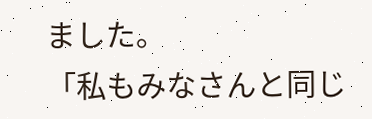ました。
「私もみなさんと同じ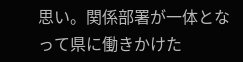思い。関係部署が一体となって県に働きかけた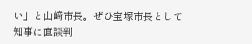い」と山﨑市長。ぜひ宝塚市長として知事に直談判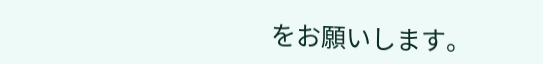をお願いします。